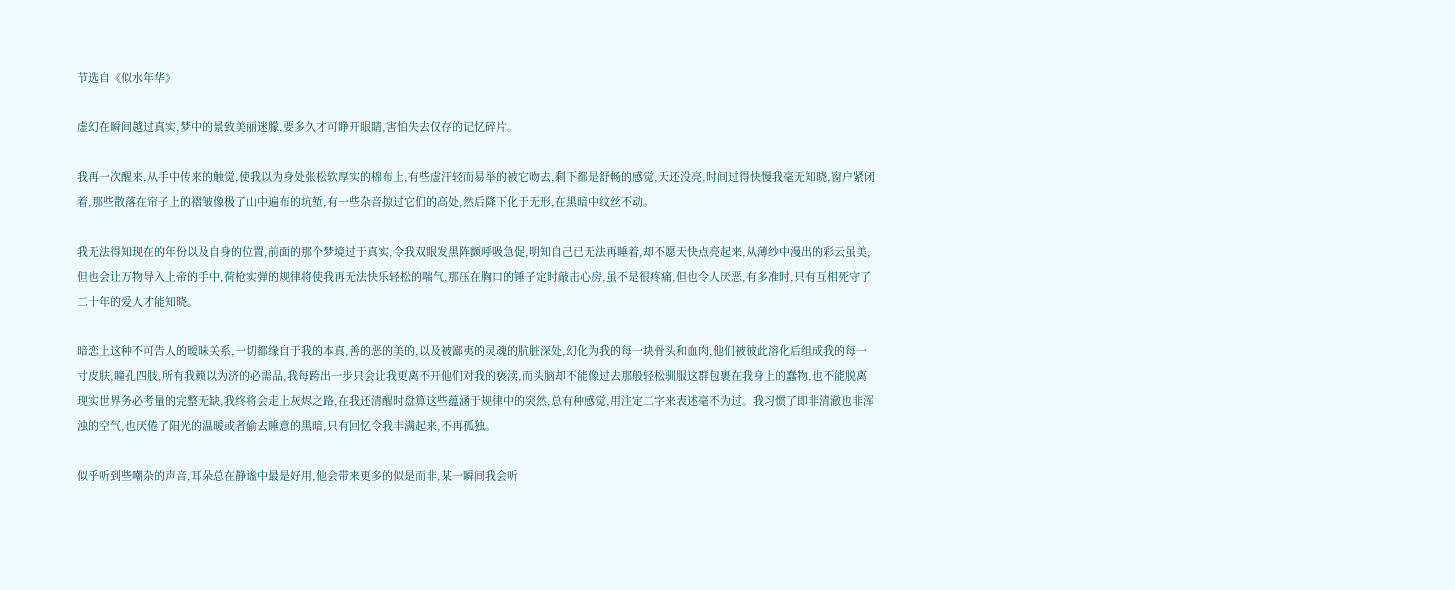节选自《似水年华》

虚幻在瞬间越过真实,梦中的景致美丽迷朦,要多久才可睁开眼睛,害怕失去仅存的记忆碎片。

我再一次醒来,从手中传来的触觉,使我以为身处张松软厚实的棉布上,有些虚汗轻而易举的被它吻去,剩下都是舒畅的感觉,天还没亮,时间过得快慢我毫无知晓,窗户紧闭着,那些散落在帘子上的褶皱像极了山中遍布的坑堑,有一些杂音掠过它们的高处,然后降下化于无形,在黑暗中纹丝不动。

我无法得知现在的年份以及自身的位置,前面的那个梦境过于真实,令我双眼发黑阵颤呼吸急促,明知自己已无法再睡着,却不愿天快点亮起来,从薄纱中漫出的彩云虽美,但也会让万物导入上帝的手中,荷枪实弹的规律将使我再无法快乐轻松的喘气,那压在胸口的锤子定时敲击心房,虽不是很疼痛,但也令人厌恶,有多准时,只有互相死守了二十年的爱人才能知晓。

暗恋上这种不可告人的暧昧关系,一切都缘自于我的本真,善的恶的美的,以及被鄙夷的灵魂的肮脏深处,幻化为我的每一块骨头和血肉,他们被彼此溶化后组成我的每一寸皮肤,瞳孔四肢,所有我赖以为济的必需品,我每跨出一步只会让我更离不开他们对我的亵渎,而头脑却不能像过去那般轻松驯服这群包裹在我身上的蠢物,也不能脱离现实世界务必考量的完整无缺,我终将会走上灰烬之路,在我还清醒时盘算这些蕴涵于规律中的突然,总有种感觉,用注定二字来表述毫不为过。我习惯了即非清澈也非浑浊的空气,也厌倦了阳光的温暖或者偷去睡意的黑暗,只有回忆令我丰满起来,不再孤独。

似乎听到些嘲杂的声音,耳朵总在静谧中最是好用,他会带来更多的似是而非,某一瞬间我会听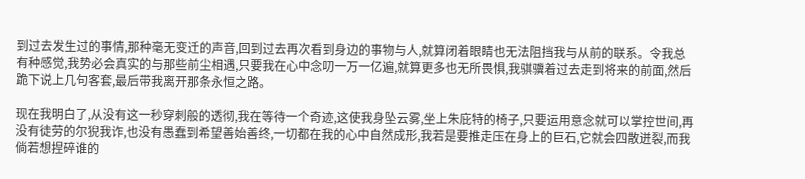到过去发生过的事情,那种毫无变迁的声音,回到过去再次看到身边的事物与人,就算闭着眼睛也无法阻挡我与从前的联系。令我总有种感觉,我势必会真实的与那些前尘相遇,只要我在心中念叨一万一亿遍,就算更多也无所畏惧,我骐骥着过去走到将来的前面,然后跪下说上几句客套,最后带我离开那条永恒之路。

现在我明白了,从没有这一秒穿刺般的透彻,我在等待一个奇迹,这使我身坠云雾,坐上朱庇特的椅子,只要运用意念就可以掌控世间,再没有徒劳的尔猊我诈,也没有愚蠢到希望善始善终,一切都在我的心中自然成形,我若是要推走压在身上的巨石,它就会四散迸裂,而我倘若想捏碎谁的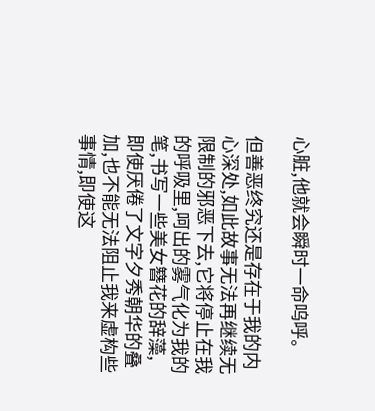心脏,他就会瞬时一命呜呼。

但善恶终究还是存在于我的内心深处,如此故事无法再继续无限制的邪恶下去,它将停止在我的呼吸里,呵出的雾气化为我的笔,书写一些美女簪花的辞藻,即使厌倦了文字夕秀朝华的叠加,也不能无法阻止我来虚构些事情,即使这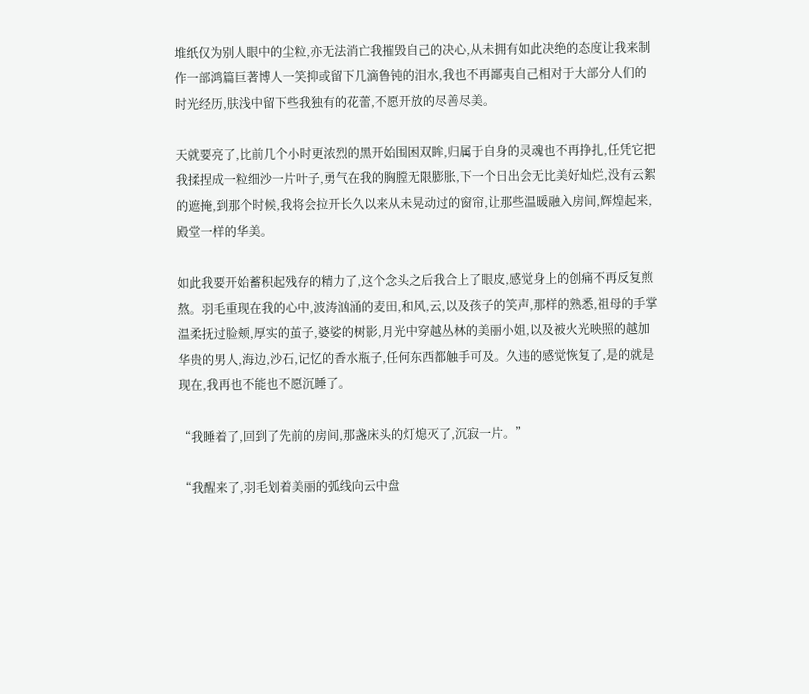堆纸仅为别人眼中的尘粒,亦无法消亡我摧毁自己的决心,从未拥有如此决绝的态度让我来制作一部鸿篇巨著博人一笑抑或留下几滴鲁钝的泪水,我也不再鄙夷自己相对于大部分人们的时光经历,肤浅中留下些我独有的花蕾,不愿开放的尽善尽美。

天就要亮了,比前几个小时更浓烈的黑开始围困双眸,归属于自身的灵魂也不再挣扎,任凭它把我揉捏成一粒细沙一片叶子,勇气在我的胸膛无限膨胀,下一个日出会无比美好灿烂,没有云絮的遮掩,到那个时候,我将会拉开长久以来从未晃动过的窗帘,让那些温暖融入房间,辉煌起来,殿堂一样的华美。

如此我要开始蓄积起残存的精力了,这个念头之后我合上了眼皮,感觉身上的创痛不再反复煎熬。羽毛重现在我的心中,波涛汹涌的麦田,和风,云,以及孩子的笑声,那样的熟悉,祖母的手掌温柔抚过脸颊,厚实的茧子,婆娑的树影,月光中穿越丛林的美丽小姐,以及被火光映照的越加华贵的男人,海边,沙石,记忆的香水瓶子,任何东西都触手可及。久违的感觉恢复了,是的就是现在,我再也不能也不愿沉睡了。

“我睡着了,回到了先前的房间,那盏床头的灯熄灭了,沉寂一片。”

“我醒来了,羽毛划着美丽的弧线向云中盘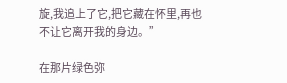旋,我追上了它,把它藏在怀里,再也不让它离开我的身边。”

在那片绿色弥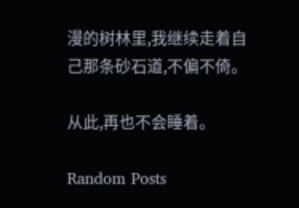漫的树林里,我继续走着自己那条砂石道,不偏不倚。

从此,再也不会睡着。

Random Posts